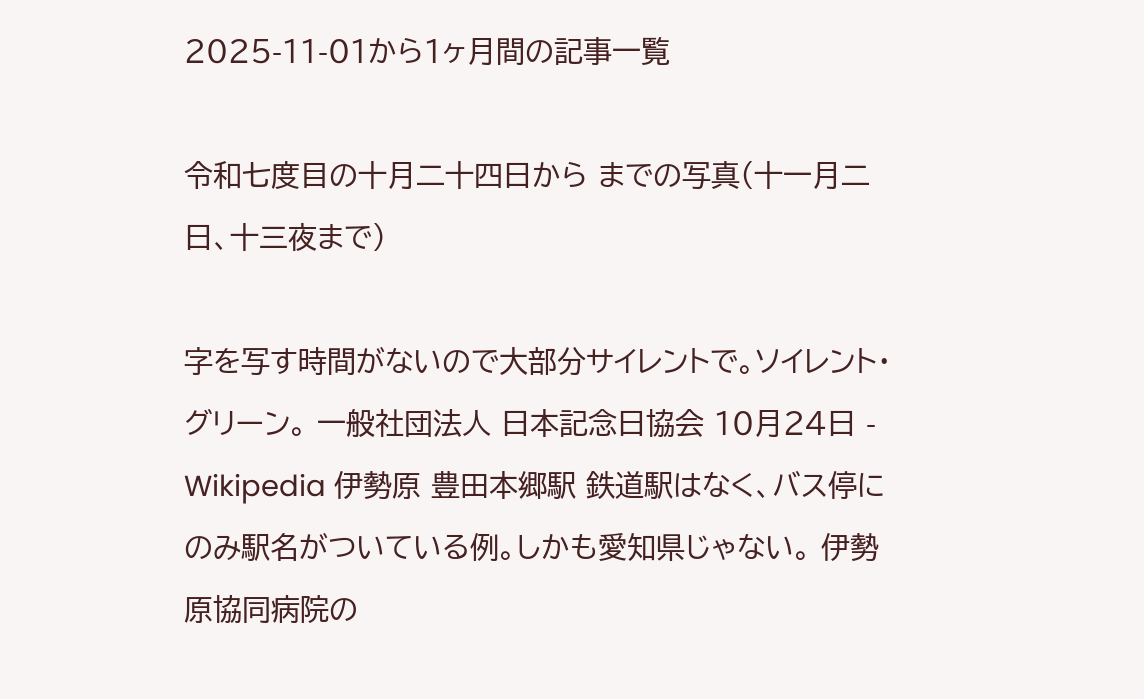2025-11-01から1ヶ月間の記事一覧

令和七度目の十月二十四日から までの写真(十一月二日、十三夜まで)

字を写す時間がないので大部分サイレントで。ソイレント・グリーン。 一般社団法人 日本記念日協会 10月24日 - Wikipedia 伊勢原 豊田本郷駅 鉄道駅はなく、バス停にのみ駅名がついている例。しかも愛知県じゃない。 伊勢原協同病院の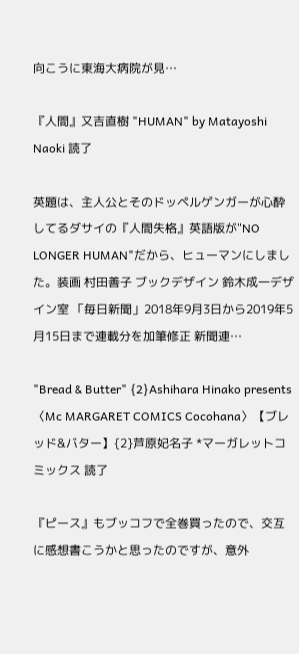向こうに東海大病院が見…

『人間』又吉直樹 "HUMAN" by Matayoshi Naoki 読了

英題は、主人公とそのドッペルゲンガーが心酔してるダサイの『人間失格』英語版が"NO LONGER HUMAN"だから、ヒューマンにしました。装画 村田善子 ブックデザイン 鈴木成一デザイン室 「毎日新聞」2018年9月3日から2019年5月15日まで連載分を加筆修正 新聞連…

"Bread & Butter" {2}Ashihara Hinako presents〈Mc MARGARET COMICS Cocohana〉【ブレッド&バター】{2}芦原妃名子 *マーガレットコミックス 読了

『ピース』もブッコフで全巻買ったので、交互に感想書こうかと思ったのですが、意外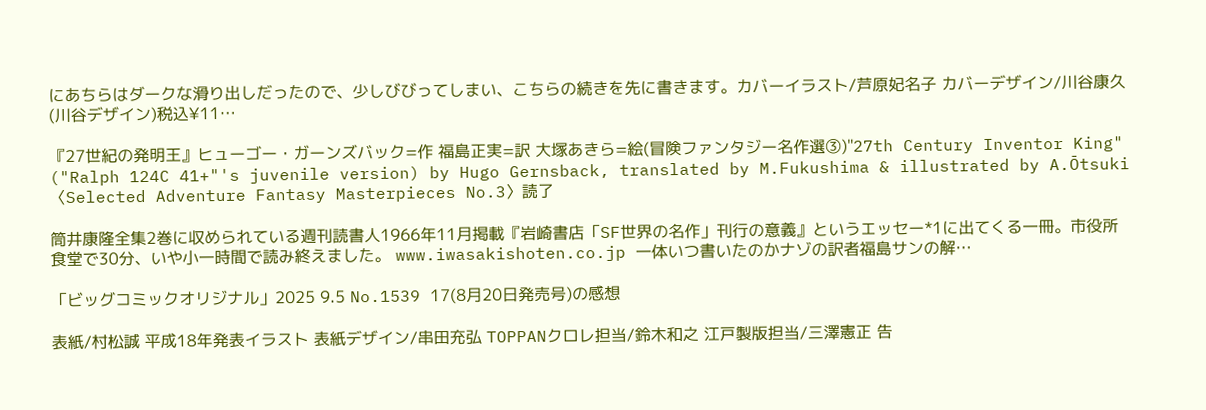にあちらはダークな滑り出しだったので、少しびびってしまい、こちらの続きを先に書きます。カバーイラスト/芦原妃名子 カバーデザイン/川谷康久(川谷デザイン)税込¥11…

『27世紀の発明王』ヒューゴー・ガーンズバック=作 福島正実=訳 大塚あきら=絵(冒険ファンタジー名作選③)"27th Century Inventor King" ("Ralph 124C 41+"'s juvenile version) by Hugo Gernsback, translated by M.Fukushima & illustrated by A.Ōtsuki〈Selected Adventure Fantasy Masterpieces No.3〉読了

筒井康隆全集2巻に収められている週刊読書人1966年11月掲載『岩崎書店「SF世界の名作」刊行の意義』というエッセー*1に出てくる一冊。市役所食堂で30分、いや小一時間で読み終えました。 www.iwasakishoten.co.jp 一体いつ書いたのかナゾの訳者福島サンの解…

「ビッグコミックオリジナル」2025 9.5 No.1539 17(8月20日発売号)の感想

表紙/村松誠 平成18年発表イラスト 表紙デザイン/串田充弘 TOPPANクロレ担当/鈴木和之 江戸製版担当/三澤憲正 告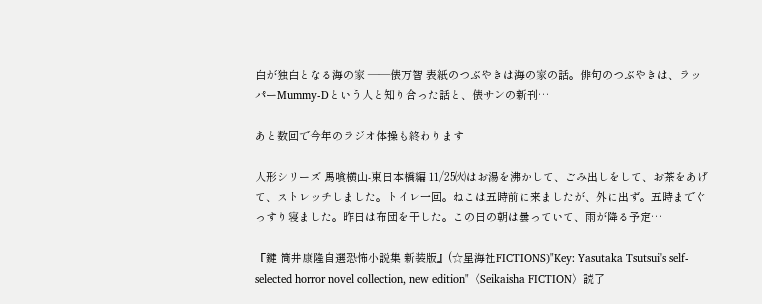白が独白となる海の家 ――俵万智 表紙のつぶやきは海の家の話。俳句のつぶやきは、ラッパーMummy-Dという人と知り合った話と、俵サンの新刊…

あと数回で今年のラジオ体操も終わります

人形シリーズ 馬喰横山-東日本橋編 11/25㈫はお湯を沸かして、ごみ出しをして、お茶をあげて、ストレッチしました。トイレ一回。ねこは五時前に来ましたが、外に出ず。五時までぐっすり寝ました。昨日は布団を干した。この日の朝は曇っていて、雨が降る予定…

『鍵 筒井康隆自選恐怖小説集 新装版』(☆星海社FICTIONS)"Key: Yasutaka Tsutsui's self-selected horror novel collection, new edition"〈Seikaisha FICTION〉読了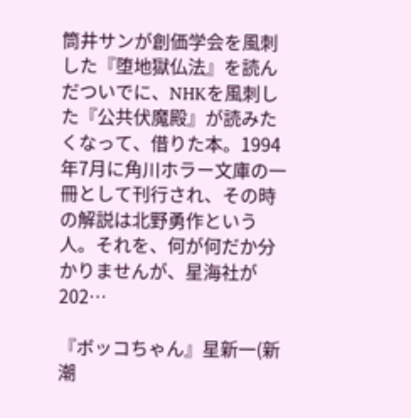筒井サンが創価学会を風刺した『堕地獄仏法』を読んだついでに、NHKを風刺した『公共伏魔殿』が読みたくなって、借りた本。1994年7月に角川ホラー文庫の一冊として刊行され、その時の解説は北野勇作という人。それを、何が何だか分かりませんが、星海社が202…

『ボッコちゃん』星新一(新潮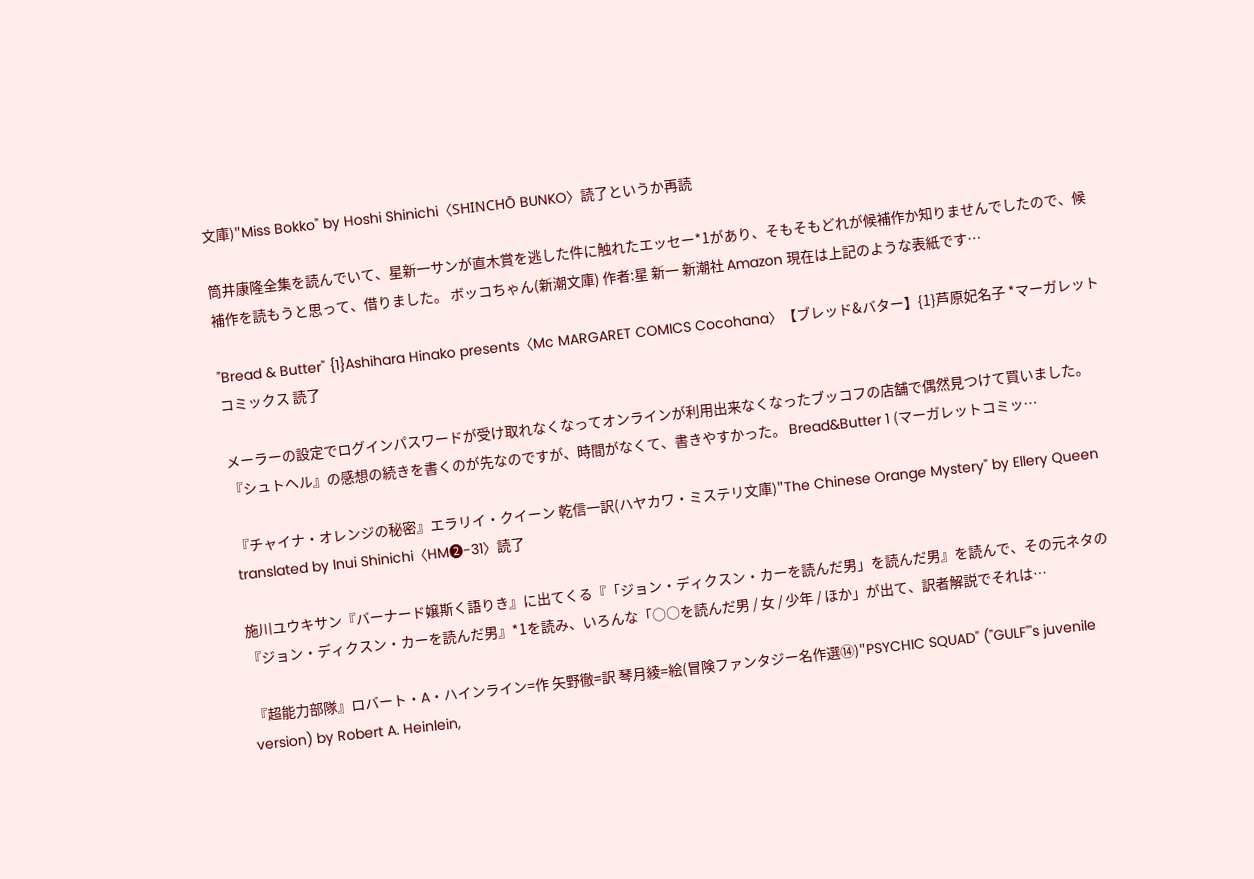文庫)"Miss Bokko" by Hoshi Shinichi〈SHINCHŌ BUNKO〉読了というか再読

筒井康隆全集を読んでいて、星新一サンが直木賞を逃した件に触れたエッセー*1があり、そもそもどれが候補作か知りませんでしたので、候補作を読もうと思って、借りました。 ボッコちゃん(新潮文庫) 作者:星 新一 新潮社 Amazon 現在は上記のような表紙です…

"Bread & Butter" {1}Ashihara Hinako presents〈Mc MARGARET COMICS Cocohana〉【ブレッド&バター】{1}芦原妃名子 *マーガレットコミックス 読了

メーラーの設定でログインパスワードが受け取れなくなってオンラインが利用出来なくなったブッコフの店舗で偶然見つけて買いました。『シュトヘル』の感想の続きを書くのが先なのですが、時間がなくて、書きやすかった。 Bread&Butter 1 (マーガレットコミッ…

『チャイナ・オレンジの秘密』エラリイ・クイーン 乾信一訳(ハヤカワ・ミステリ文庫)"The Chinese Orange Mystery" by Ellery Queen translated by Inui Shinichi〈HM❷-31〉読了

施川ユウキサン『バーナード嬢斯く語りき』に出てくる『「ジョン・ディクスン・カーを読んだ男」を読んだ男』を読んで、その元ネタの『ジョン・ディクスン・カーを読んだ男』*1を読み、いろんな「○○を読んだ男 / 女 / 少年 / ほか」が出て、訳者解説でそれは…

『超能力部隊』ロバート・A・ハインライン=作 矢野徹=訳 琴月綾=絵(冒険ファンタジー名作選⑭)"PSYCHIC SQUAD" ("GULF"'s juvenile version) by Robert A. Heinlein,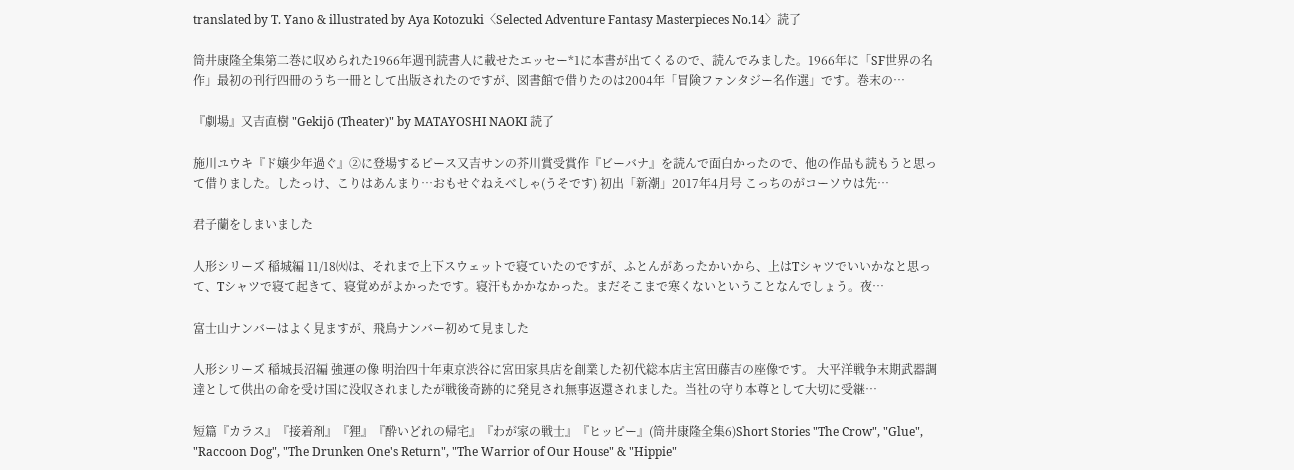translated by T. Yano & illustrated by Aya Kotozuki〈Selected Adventure Fantasy Masterpieces No.14〉読了

筒井康隆全集第二巻に収められた1966年週刊読書人に載せたエッセー*1に本書が出てくるので、読んでみました。1966年に「SF世界の名作」最初の刊行四冊のうち一冊として出版されたのですが、図書館で借りたのは2004年「冒険ファンタジー名作選」です。巻末の…

『劇場』又吉直樹 "Gekijō (Theater)" by MATAYOSHI NAOKI 読了

施川ユウキ『ド嬢少年過ぐ』②に登場するピース又吉サンの芥川賞受賞作『ビーバナ』を読んで面白かったので、他の作品も読もうと思って借りました。したっけ、こりはあんまり…おもせぐねえべしゃ(うそです) 初出「新潮」2017年4月号 こっちのがコーソウは先…

君子蘭をしまいました

人形シリーズ 稲城編 11/18㈫は、それまで上下スウェットで寝ていたのですが、ふとんがあったかいから、上はTシャツでいいかなと思って、Tシャツで寝て起きて、寝覚めがよかったです。寝汗もかかなかった。まだそこまで寒くないということなんでしょう。夜…

富士山ナンバーはよく見ますが、飛鳥ナンバー初めて見ました

人形シリーズ 稲城長沼編 強運の像 明治四十年東京渋谷に宮田家具店を創業した初代総本店主宮田藤吉の座像です。 大平洋戦争末期武器調達として供出の命を受け国に没収されましたが戦後奇跡的に発見され無事返還されました。当社の守り本尊として大切に受継…

短篇『カラス』『接着剤』『狸』『酔いどれの帰宅』『わが家の戦士』『ヒッピー』(筒井康隆全集6)Short Stories "The Crow", "Glue", "Raccoon Dog", "The Drunken One's Return", "The Warrior of Our House" & "Hippie"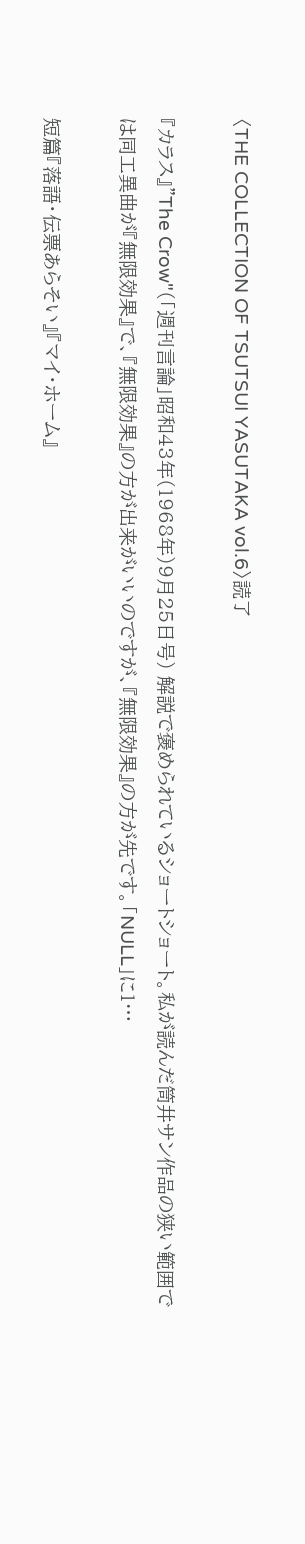〈THE COLLECTION OF TSUTSUI YASUTAKA vol.6〉読了

『カラス』"The Crow"(「週刊言論」昭和43年(1968年)9月25日号) 解説で褒められているショートショート。私が読んだ筒井サン作品の狭い範囲では同工異曲が『無限効果』で、『無限効果』の方が出来がいいのですが、『無限効果』の方が先です。「NULL」に1…

短篇『落語・伝票あらそい』『マイ・ホーム』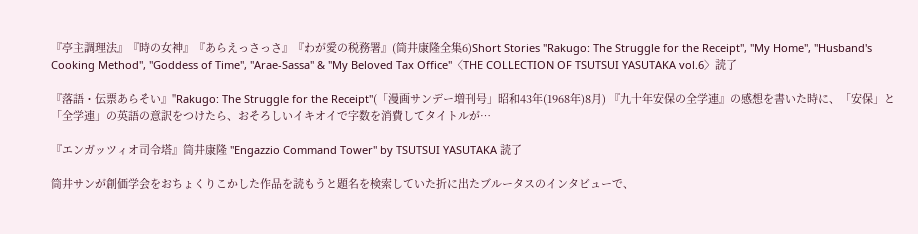『亭主調理法』『時の女神』『あらえっさっさ』『わが愛の税務署』(筒井康隆全集6)Short Stories "Rakugo: The Struggle for the Receipt", "My Home", "Husband's Cooking Method", "Goddess of Time", "Arae-Sassa" & "My Beloved Tax Office"〈THE COLLECTION OF TSUTSUI YASUTAKA vol.6〉読了

『落語・伝票あらそい』"Rakugo: The Struggle for the Receipt"(「漫画サンデー増刊号」昭和43年(1968年)8月) 『九十年安保の全学連』の感想を書いた時に、「安保」と「全学連」の英語の意訳をつけたら、おそろしいイキオイで字数を消費してタイトルが…

『エンガッツィオ司令塔』筒井康隆 "Engazzio Command Tower" by TSUTSUI YASUTAKA 読了

筒井サンが創価学会をおちょくりこかした作品を読もうと題名を検索していた折に出たブルータスのインタビューで、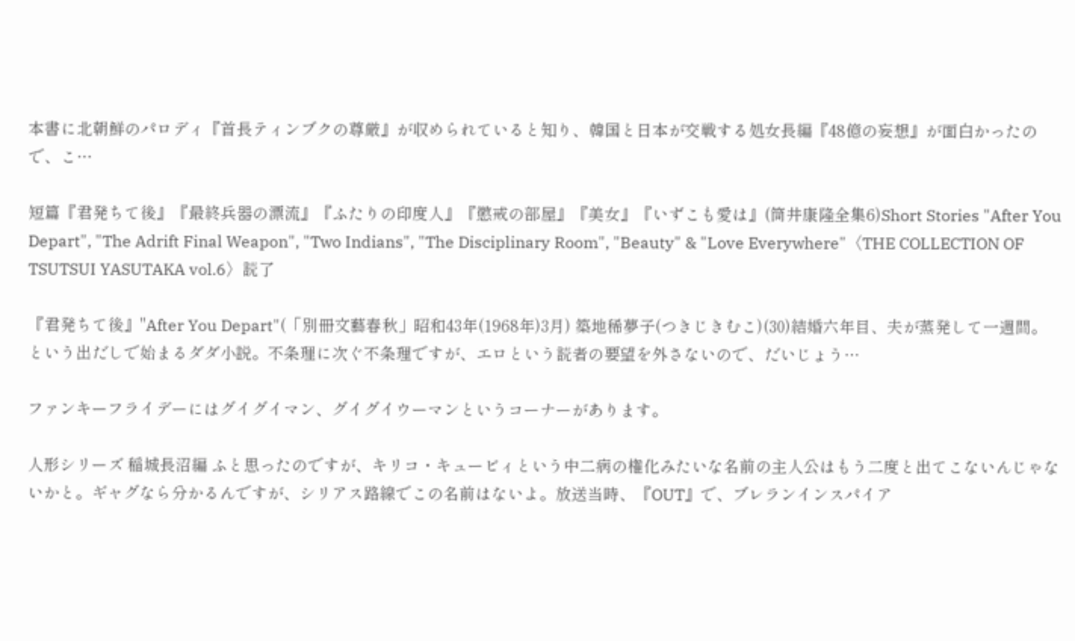本書に北朝鮮のパロディ『首長ティンブクの尊厳』が収められていると知り、韓国と日本が交戦する処女長編『48億の妄想』が面白かったので、こ…

短篇『君発ちて後』『最終兵器の漂流』『ふたりの印度人』『懲戒の部屋』『美女』『いずこも愛は』(筒井康隆全集6)Short Stories "After You Depart", "The Adrift Final Weapon", "Two Indians", "The Disciplinary Room", "Beauty" & "Love Everywhere"〈THE COLLECTION OF TSUTSUI YASUTAKA vol.6〉読了

『君発ちて後』"After You Depart"(「別冊文藝春秋」昭和43年(1968年)3月) 築地稀夢子(つきじきむこ)(30)結婚六年目、夫が蒸発して一週間。という出だしで始まるダダ小説。不条理に次ぐ不条理ですが、エロという読者の要望を外さないので、だいじょう…

ファンキーフライデーにはグイグイマン、グイグイウーマンというコーナーがあります。

人形シリーズ 稲城長沼編 ふと思ったのですが、キリコ・キュービィという中二病の権化みたいな名前の主人公はもう二度と出てこないんじゃないかと。ギャグなら分かるんですが、シリアス路線でこの名前はないよ。放送当時、『OUT』で、ブレランインスパイア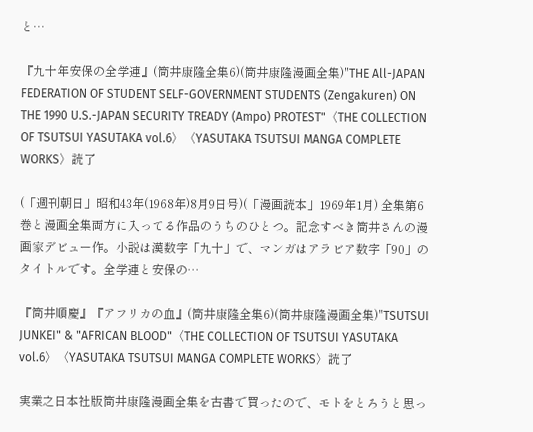と…

『九十年安保の全学連』(筒井康隆全集6)(筒井康隆漫画全集)"THE All-JAPAN FEDERATION OF STUDENT SELF-GOVERNMENT STUDENTS (Zengakuren) ON THE 1990 U.S.-JAPAN SECURITY TREADY (Ampo) PROTEST"〈THE COLLECTION OF TSUTSUI YASUTAKA vol.6〉〈YASUTAKA TSUTSUI MANGA COMPLETE WORKS〉読了

(「週刊朝日」昭和43年(1968年)8月9日号)(「漫画読本」1969年1月) 全集第6巻と漫画全集両方に入ってる作品のうちのひとつ。記念すべき筒井さんの漫画家デビュー作。小説は漢数字「九十」で、マンガはアラビア数字「90」のタイトルです。全学連と安保の…

『筒井順慶』『アフリカの血』(筒井康隆全集6)(筒井康隆漫画全集)"TSUTSUI JUNKEI" & "AFRICAN BLOOD"〈THE COLLECTION OF TSUTSUI YASUTAKA vol.6〉〈YASUTAKA TSUTSUI MANGA COMPLETE WORKS〉読了

実業之日本社版筒井康隆漫画全集を古書で買ったので、モトをとろうと思っ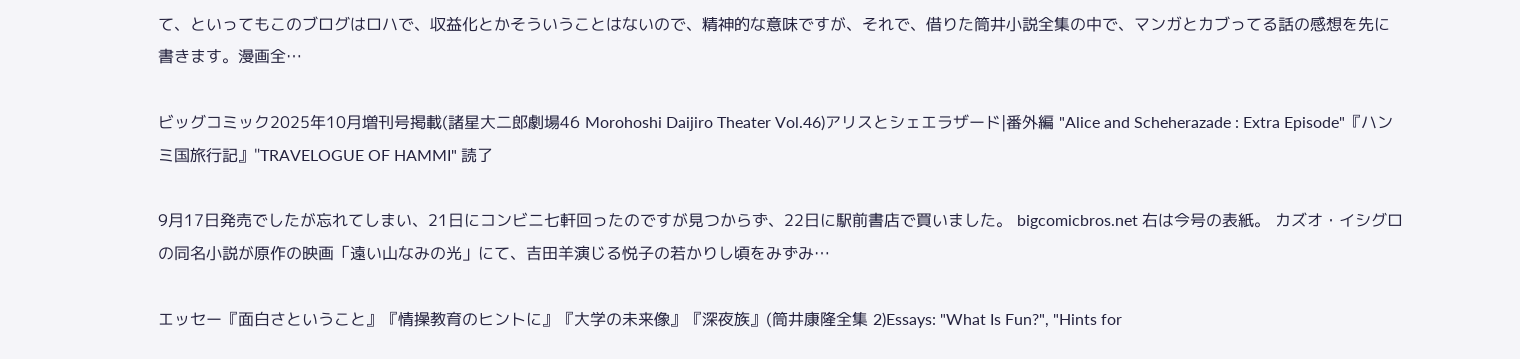て、といってもこのブログはロハで、収益化とかそういうことはないので、精神的な意味ですが、それで、借りた筒井小説全集の中で、マンガとカブってる話の感想を先に書きます。漫画全…

ビッグコミック2025年10月増刊号掲載(諸星大二郎劇場46 Morohoshi Daijiro Theater Vol.46)アリスとシェエラザード|番外編 "Alice and Scheherazade : Extra Episode"『ハンミ国旅行記』"TRAVELOGUE OF HAMMI" 読了

9月17日発売でしたが忘れてしまい、21日にコンビニ七軒回ったのですが見つからず、22日に駅前書店で買いました。 bigcomicbros.net 右は今号の表紙。 カズオ・イシグロの同名小説が原作の映画「遠い山なみの光」にて、吉田羊演じる悦子の若かりし頃をみずみ…

エッセー『面白さということ』『情操教育のヒントに』『大学の未来像』『深夜族』(筒井康隆全集 2)Essays: "What Is Fun?", "Hints for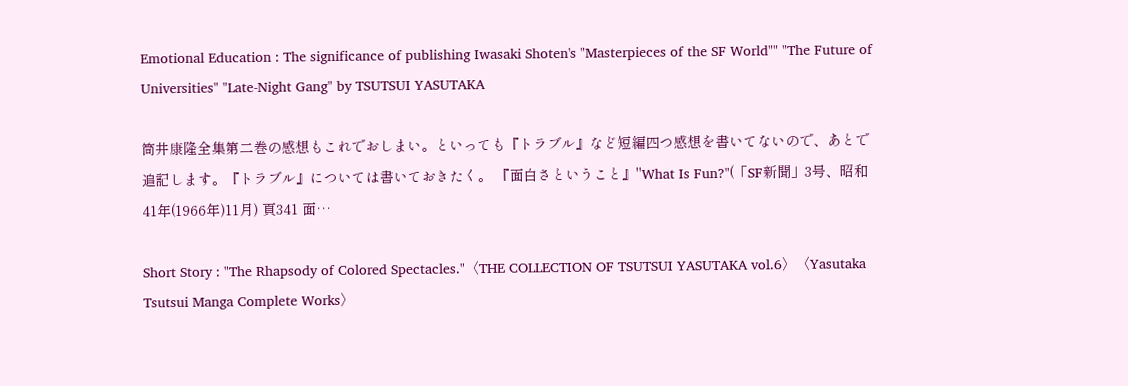Emotional Education : The significance of publishing Iwasaki Shoten's "Masterpieces of the SF World"" "The Future of Universities" "Late-Night Gang" by TSUTSUI YASUTAKA

筒井康隆全集第二巻の感想もこれでおしまい。といっても『トラブル』など短編四つ感想を書いてないので、あとで追記します。『トラブル』については書いておきたく。 『面白さということ』"What Is Fun?"(「SF新聞」3号、昭和41年(1966年)11月) 頁341 面…

Short Story : "The Rhapsody of Colored Spectacles."〈THE COLLECTION OF TSUTSUI YASUTAKA vol.6〉〈Yasutaka Tsutsui Manga Complete Works〉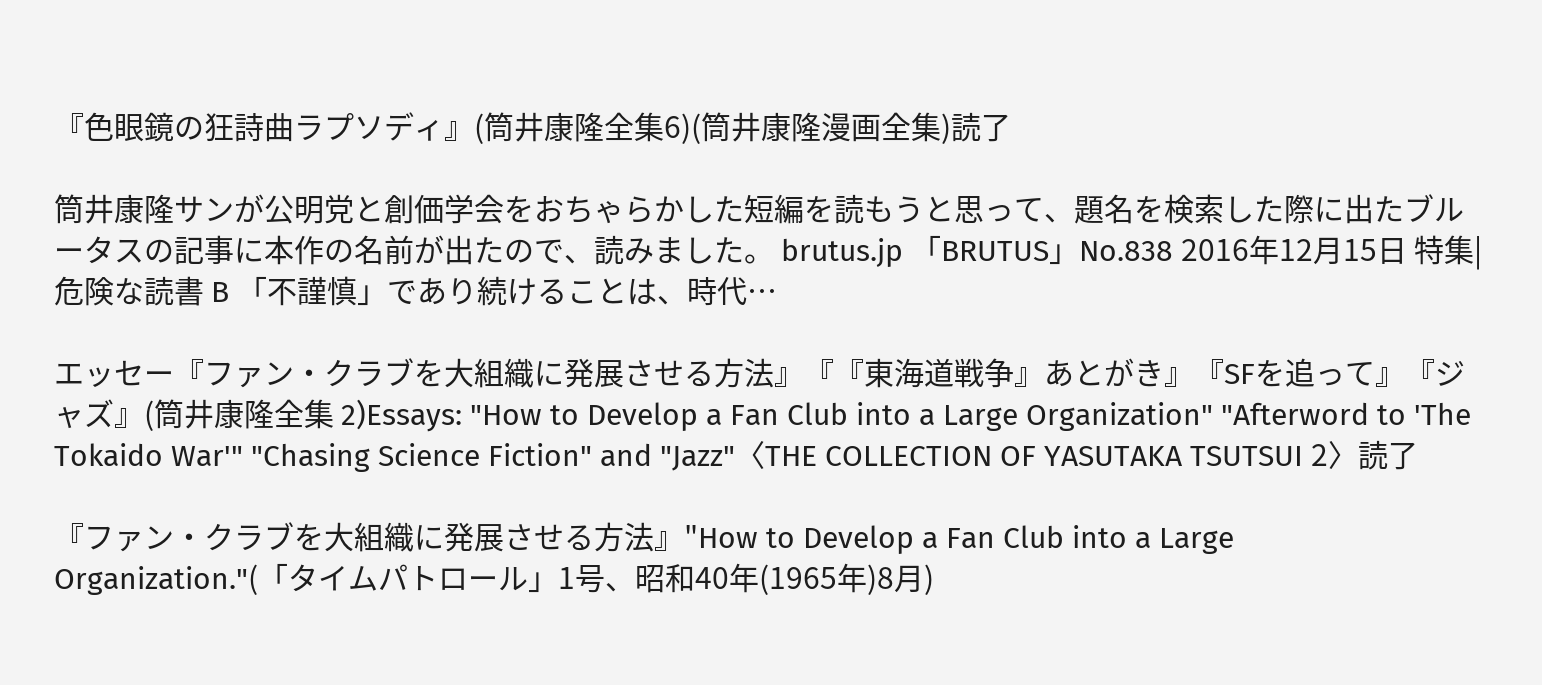『色眼鏡の狂詩曲ラプソディ』(筒井康隆全集6)(筒井康隆漫画全集)読了

筒井康隆サンが公明党と創価学会をおちゃらかした短編を読もうと思って、題名を検索した際に出たブルータスの記事に本作の名前が出たので、読みました。 brutus.jp 「BRUTUS」No.838 2016年12月15日 特集|危険な読書 B 「不謹慎」であり続けることは、時代…

エッセー『ファン・クラブを大組織に発展させる方法』『『東海道戦争』あとがき』『SFを追って』『ジャズ』(筒井康隆全集 2)Essays: "How to Develop a Fan Club into a Large Organization" "Afterword to 'The Tokaido War'" "Chasing Science Fiction" and "Jazz"〈THE COLLECTION OF YASUTAKA TSUTSUI 2〉読了

『ファン・クラブを大組織に発展させる方法』"How to Develop a Fan Club into a Large Organization."(「タイムパトロール」1号、昭和40年(1965年)8月)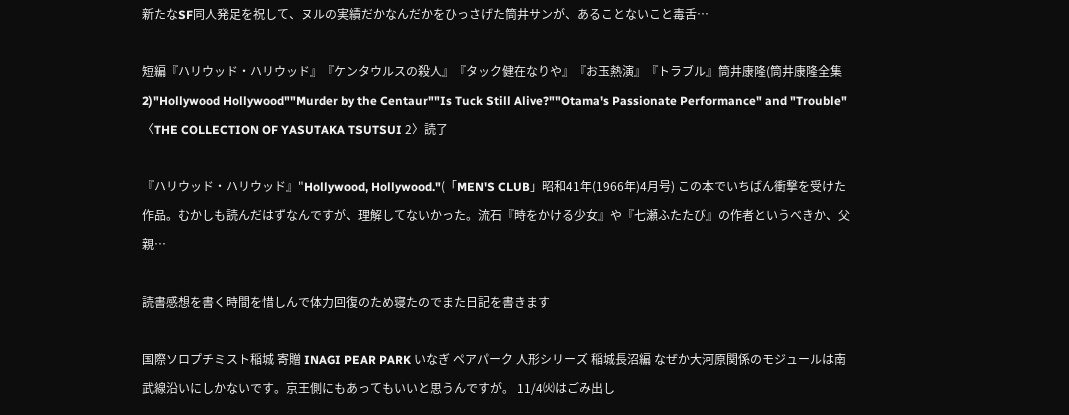新たなSF同人発足を祝して、ヌルの実績だかなんだかをひっさげた筒井サンが、あることないこと毒舌…

短編『ハリウッド・ハリウッド』『ケンタウルスの殺人』『タック健在なりや』『お玉熱演』『トラブル』筒井康隆(筒井康隆全集 2)"Hollywood Hollywood""Murder by the Centaur""Is Tuck Still Alive?""Otama's Passionate Performance" and "Trouble"〈THE COLLECTION OF YASUTAKA TSUTSUI 2〉読了

『ハリウッド・ハリウッド』"Hollywood, Hollywood."(「MEN'S CLUB」昭和41年(1966年)4月号) この本でいちばん衝撃を受けた作品。むかしも読んだはずなんですが、理解してないかった。流石『時をかける少女』や『七瀬ふたたび』の作者というべきか、父親…

読書感想を書く時間を惜しんで体力回復のため寝たのでまた日記を書きます

国際ソロプチミスト稲城 寄贈 INAGI PEAR PARK いなぎ ペアパーク 人形シリーズ 稲城長沼編 なぜか大河原関係のモジュールは南武線沿いにしかないです。京王側にもあってもいいと思うんですが。 11/4㈫はごみ出し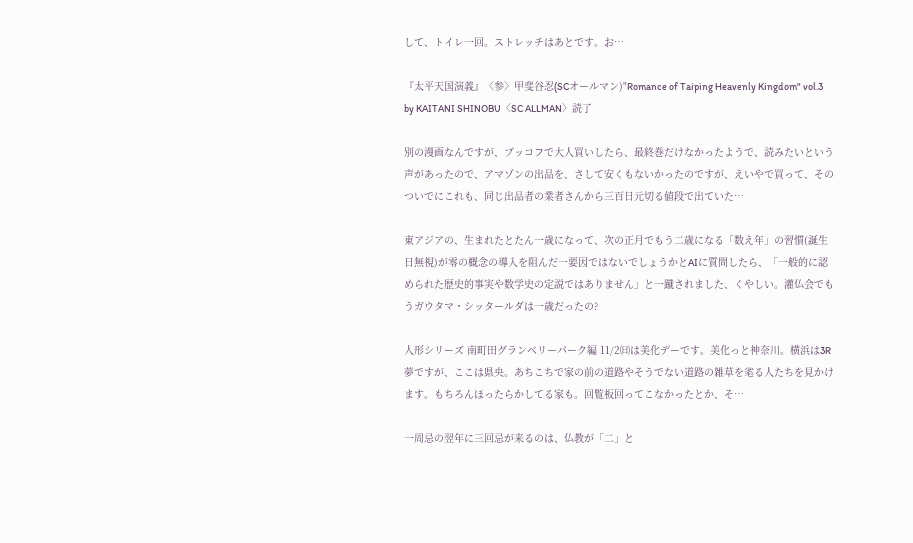して、トイレ一回。ストレッチはあとです。お…

『太平天国演義』〈参〉甲斐谷忍(SCオールマン)"Romance of Taiping Heavenly Kingdom" vol.3 by KAITANI SHINOBU〈SC ALLMAN〉読了

別の漫画なんですが、ブッコフで大人買いしたら、最終巻だけなかったようで、読みたいという声があったので、アマゾンの出品を、さして安くもないかったのですが、えいやで買って、そのついでにこれも、同じ出品者の業者さんから三百日元切る値段で出ていた…

東アジアの、生まれたとたん一歳になって、次の正月でもう二歳になる「数え年」の習慣(誕生日無視)が零の概念の導入を阻んだ一要因ではないでしょうかとAIに質問したら、「一般的に認められた歴史的事実や数学史の定説ではありません」と一蹴されました、くやしい。灌仏会でもうガウタマ・シッタールダは一歳だったの?

人形シリーズ 南町田グランベリーパーク編 11/2㈰は美化デーです。美化っと神奈川。横浜は3R夢ですが、ここは県央。あちこちで家の前の道路やそうでない道路の雑草を毟る人たちを見かけます。もちろんほったらかしてる家も。回覧板回ってこなかったとか、そ…

一周忌の翌年に三回忌が来るのは、仏教が「二」と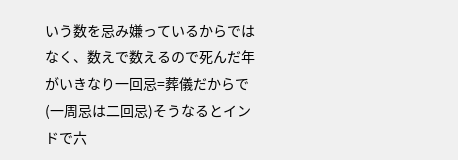いう数を忌み嫌っているからではなく、数えで数えるので死んだ年がいきなり一回忌=葬儀だからで(一周忌は二回忌)そうなるとインドで六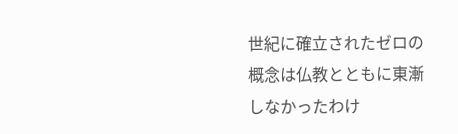世紀に確立されたゼロの概念は仏教とともに東漸しなかったわけ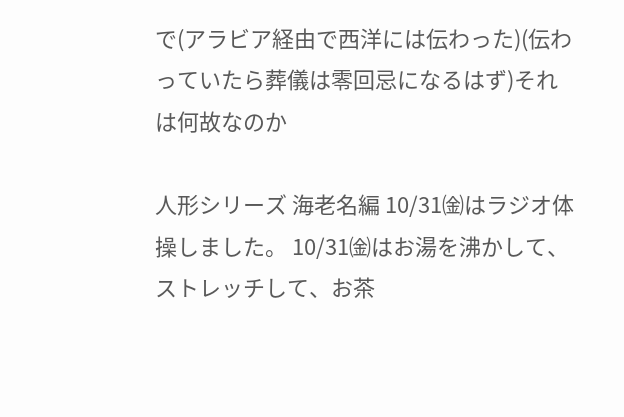で(アラビア経由で西洋には伝わった)(伝わっていたら葬儀は零回忌になるはず)それは何故なのか

人形シリーズ 海老名編 10/31㈮はラジオ体操しました。 10/31㈮はお湯を沸かして、ストレッチして、お茶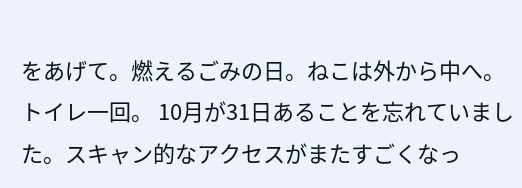をあげて。燃えるごみの日。ねこは外から中へ。トイレ一回。 10月が31日あることを忘れていました。スキャン的なアクセスがまたすごくなっ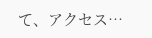て、アクセス…